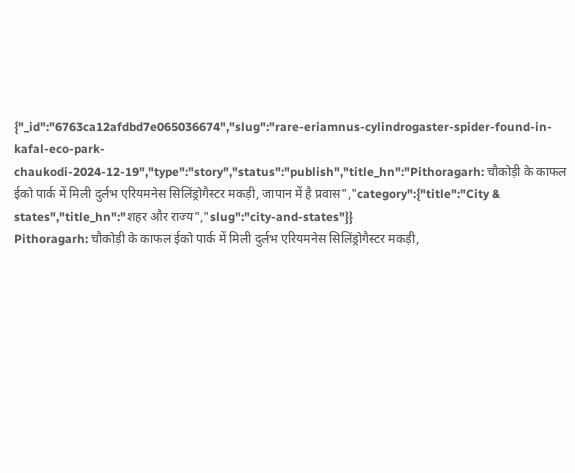{"_id":"6763ca12afdbd7e065036674","slug":"rare-eriamnus-cylindrogaster-spider-found-in-kafal-eco-park-chaukodi-2024-12-19","type":"story","status":"publish","title_hn":"Pithoragarh: चौकोड़ी के काफल ईको पार्क में मिली दुर्लभ एरियमनेस सिलिंड्रोगैस्टर मकड़ी, जापान में है प्रवास","category":{"title":"City & states","title_hn":"शहर और राज्य","slug":"city-and-states"}}
Pithoragarh: चौकोड़ी के काफल ईको पार्क में मिली दुर्लभ एरियमनेस सिलिंड्रोगैस्टर मकड़ी,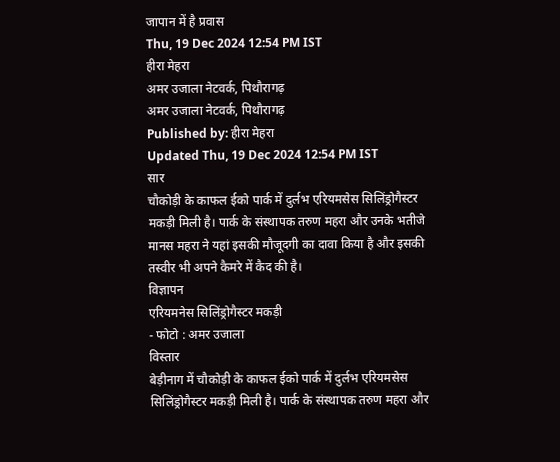जापान में है प्रवास
Thu, 19 Dec 2024 12:54 PM IST
हीरा मेहरा
अमर उजाला नेटवर्क, पिथौरागढ़
अमर उजाला नेटवर्क, पिथौरागढ़
Published by: हीरा मेहरा
Updated Thu, 19 Dec 2024 12:54 PM IST
सार
चौकोड़ी के काफल ईको पार्क में दुर्लभ एरियमसेस सिलिंड्रोगैस्टर मकड़ी मिली है। पार्क के संस्थापक तरुण महरा और उनके भतीजे मानस महरा ने यहां इसकी मौजूदगी का दावा किया है और इसकी तस्वीर भी अपने कैमरे में कैद की है।
विज्ञापन
एरियमनेस सिलिंड्रोगैस्टर मकड़ी
- फोटो : अमर उजाला
विस्तार
बेड़ीनाग में चौकोड़ी के काफल ईको पार्क में दुर्लभ एरियमसेस सिलिंड्रोगैस्टर मकड़ी मिली है। पार्क के संस्थापक तरुण महरा और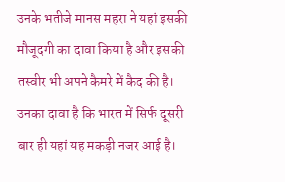उनके भतीजे मानस महरा ने यहां इसकी मौजूदगी का दावा किया है और इसकी तस्वीर भी अपने कैमरे में कैद की है। उनका दावा है कि भारत में सिर्फ दूसरी बार ही यहां यह मकड़ी नजर आई है।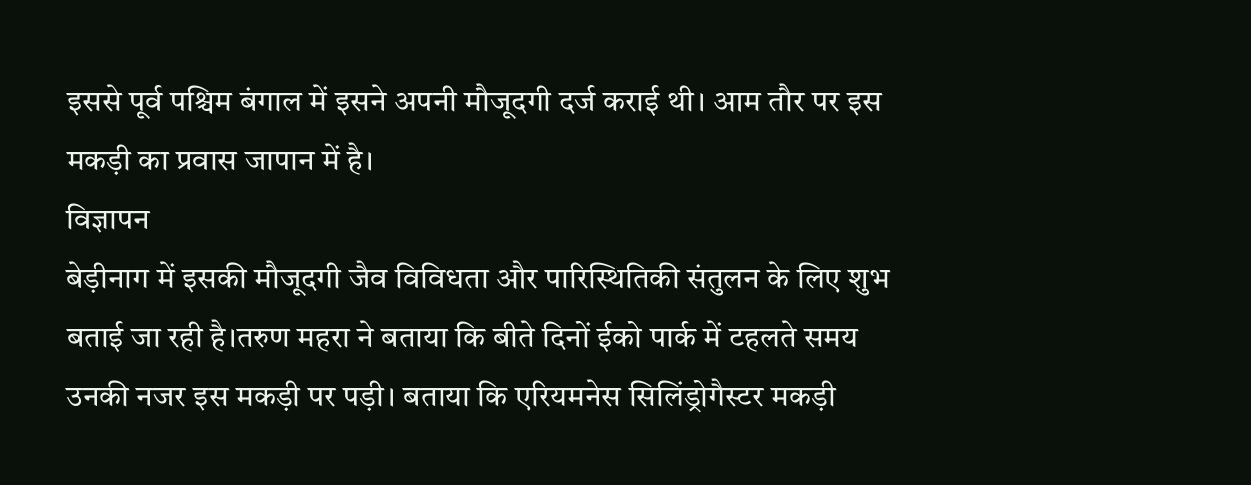इससे पूर्व पश्चिम बंगाल में इसने अपनी मौजूदगी दर्ज कराई थी। आम तौर पर इस मकड़ी का प्रवास जापान में है।
विज्ञापन
बेड़ीनाग में इसकी मौजूदगी जैव विविधता और पारिस्थितिकी संतुलन के लिए शुभ बताई जा रही है।तरुण महरा ने बताया कि बीते दिनों ईको पार्क में टहलते समय उनकी नजर इस मकड़ी पर पड़ी। बताया कि एरियमनेस सिलिंड्रोगैस्टर मकड़ी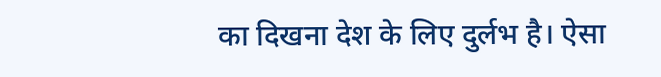का दिखना देश के लिए दुर्लभ है। ऐसा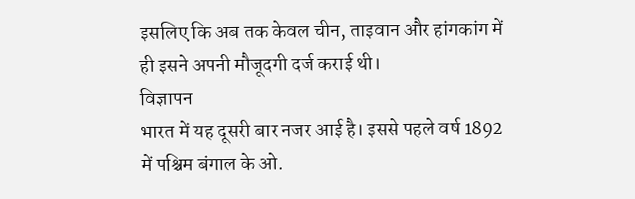इसलिए कि अब तक केवल चीन, ताइवान और हांगकांग में ही इसने अपनी मौजूदगी दर्ज कराई थी।
विज्ञापन
भारत में यह दूसरी बार नजर आई है। इससे पहले वर्ष 1892 में पश्चिम बंगाल के ओ.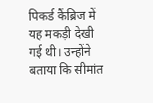पिकर्ड कैंब्रिज में यह मकड़ी देखी गई थी। उन्होंने बताया कि सीमांत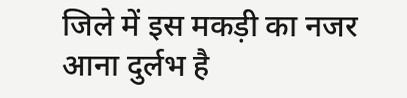जिले में इस मकड़ी का नजर आना दुर्लभ है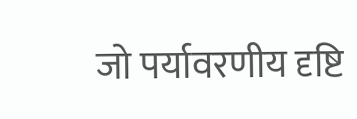जो पर्यावरणीय दृष्टि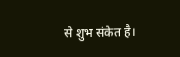से शुभ संकेत है।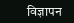विज्ञापन